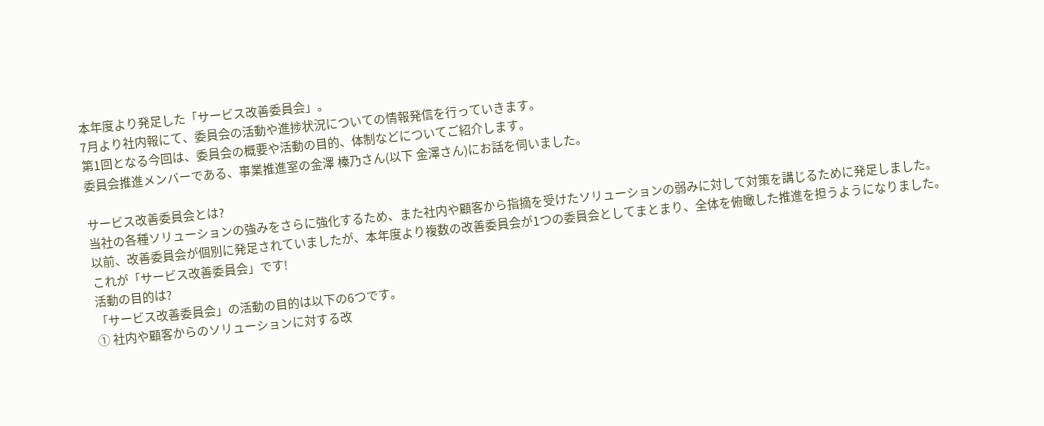本年度より発足した「サービス改善委員会」。
7月より社内報にて、委員会の活動や進捗状況についての情報発信を行っていきます。
第1回となる今回は、委員会の概要や活動の目的、体制などについてご紹介します。
委員会推進メンバーである、事業推進室の金澤 榛乃さん(以下 金澤さん)にお話を伺いました。

サービス改善委員会とは?
当社の各種ソリューションの強みをさらに強化するため、また社内や顧客から指摘を受けたソリューションの弱みに対して対策を講じるために発足しました。
以前、改善委員会が個別に発足されていましたが、本年度より複数の改善委員会が1つの委員会としてまとまり、全体を俯瞰した推進を担うようになりました。
これが「サービス改善委員会」です!
活動の目的は?
「サービス改善委員会」の活動の目的は以下の6つです。
① 社内や顧客からのソリューションに対する改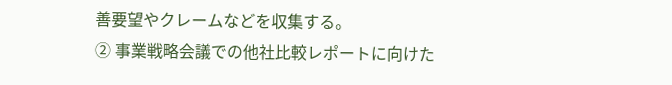善要望やクレームなどを収集する。
② 事業戦略会議での他社比較レポートに向けた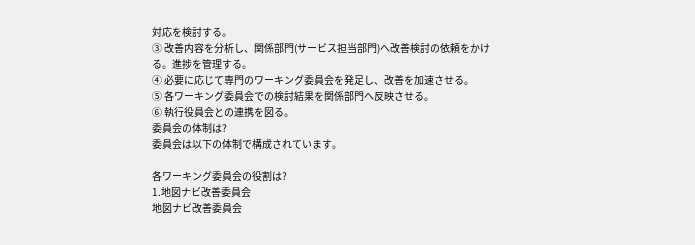対応を検討する。
③ 改善内容を分析し、関係部門(サービス担当部門)へ改善検討の依頼をかける。進捗を管理する。
④ 必要に応じて専門のワーキング委員会を発足し、改善を加速させる。
⑤ 各ワーキング委員会での検討結果を関係部門へ反映させる。
⑥ 執行役員会との連携を図る。
委員会の体制は?
委員会は以下の体制で構成されています。

各ワーキング委員会の役割は?
1.地図ナビ改善委員会
地図ナビ改善委員会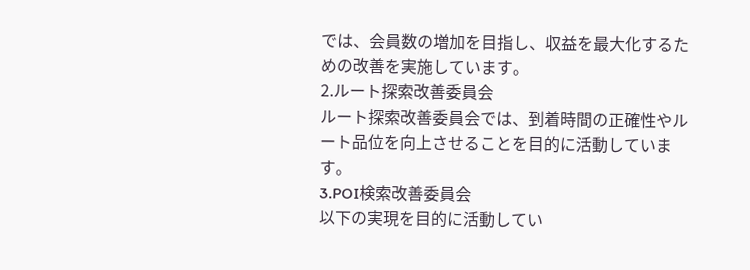では、会員数の増加を目指し、収益を最大化するための改善を実施しています。
2.ルート探索改善委員会
ルート探索改善委員会では、到着時間の正確性やルート品位を向上させることを目的に活動しています。
3.POI検索改善委員会
以下の実現を目的に活動してい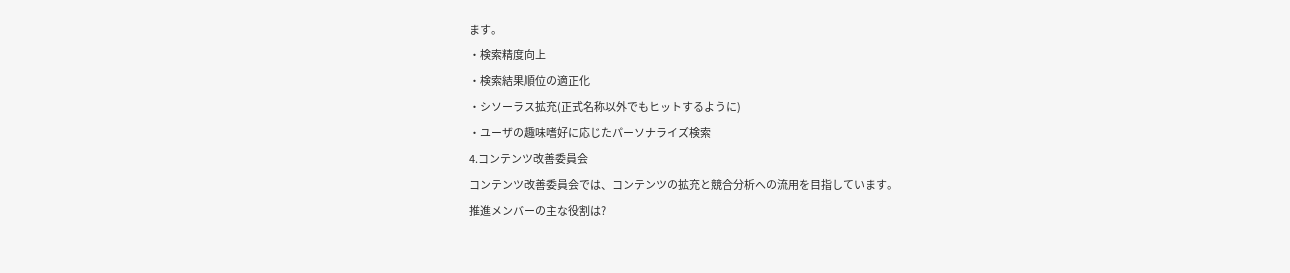ます。
・検索精度向上
・検索結果順位の適正化
・シソーラス拡充(正式名称以外でもヒットするように)
・ユーザの趣味嗜好に応じたパーソナライズ検索
4.コンテンツ改善委員会
コンテンツ改善委員会では、コンテンツの拡充と競合分析への流用を目指しています。
推進メンバーの主な役割は?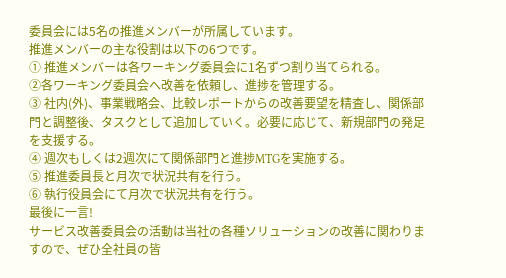委員会には5名の推進メンバーが所属しています。
推進メンバーの主な役割は以下の6つです。
① 推進メンバーは各ワーキング委員会に1名ずつ割り当てられる。
②各ワーキング委員会へ改善を依頼し、進捗を管理する。
③ 社内(外)、事業戦略会、比較レポートからの改善要望を精査し、関係部門と調整後、タスクとして追加していく。必要に応じて、新規部門の発足を支援する。
④ 週次もしくは2週次にて関係部門と進捗MTGを実施する。
⑤ 推進委員長と月次で状況共有を行う。
⑥ 執行役員会にて月次で状況共有を行う。
最後に一言!
サービス改善委員会の活動は当社の各種ソリューションの改善に関わりますので、ぜひ全社員の皆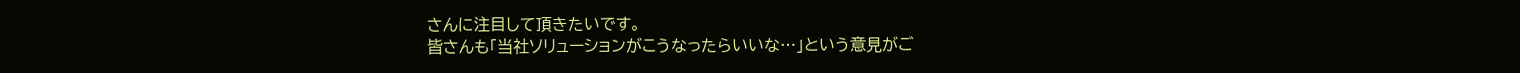さんに注目して頂きたいです。
皆さんも「当社ソリューションがこうなったらいいな…」という意見がご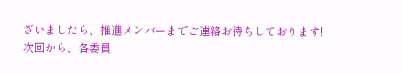ざいましたら、推進メンバーまでご連絡お待ちしております!
次回から、各委員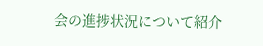会の進捗状況について紹介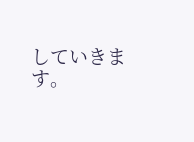していきます。